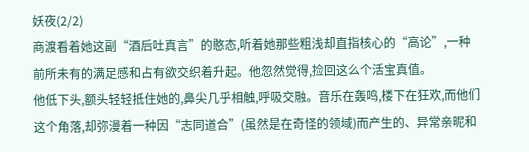妖夜(2/2)
商渡看着她这副“酒后吐真言”的憨态,听着她那些粗浅却直指核心的“高论”,一种前所未有的满足感和占有欲交织着升起。他忽然觉得,捡回这么个活宝真值。
他低下头,额头轻轻抵住她的,鼻尖几乎相触,呼吸交融。音乐在轰鸣,楼下在狂欢,而他们这个角落,却弥漫着一种因“志同道合”(虽然是在奇怪的领域)而产生的、异常亲昵和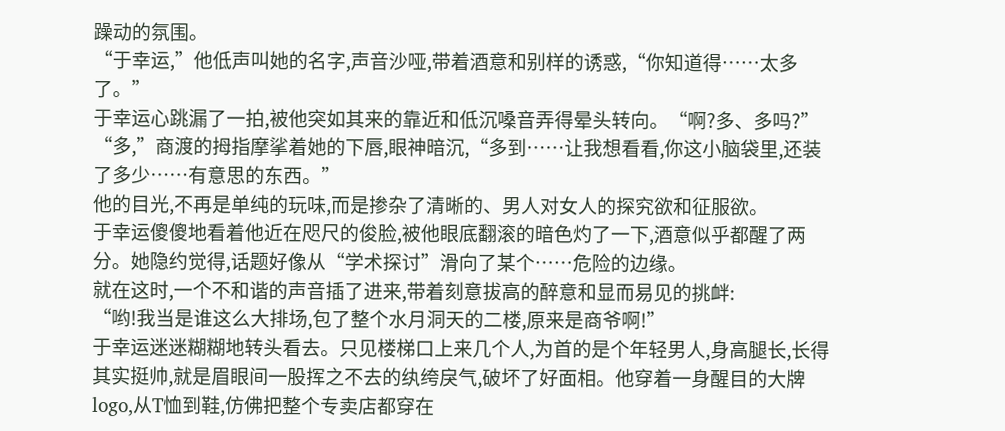躁动的氛围。
“于幸运,”他低声叫她的名字,声音沙哑,带着酒意和别样的诱惑,“你知道得……太多了。”
于幸运心跳漏了一拍,被他突如其来的靠近和低沉嗓音弄得晕头转向。“啊?多、多吗?”
“多,”商渡的拇指摩挲着她的下唇,眼神暗沉,“多到……让我想看看,你这小脑袋里,还装了多少……有意思的东西。”
他的目光,不再是单纯的玩味,而是掺杂了清晰的、男人对女人的探究欲和征服欲。
于幸运傻傻地看着他近在咫尺的俊脸,被他眼底翻滚的暗色灼了一下,酒意似乎都醒了两分。她隐约觉得,话题好像从“学术探讨”滑向了某个……危险的边缘。
就在这时,一个不和谐的声音插了进来,带着刻意拔高的醉意和显而易见的挑衅:
“哟!我当是谁这么大排场,包了整个水月洞天的二楼,原来是商爷啊!”
于幸运迷迷糊糊地转头看去。只见楼梯口上来几个人,为首的是个年轻男人,身高腿长,长得其实挺帅,就是眉眼间一股挥之不去的纨绔戾气,破坏了好面相。他穿着一身醒目的大牌logo,从T恤到鞋,仿佛把整个专卖店都穿在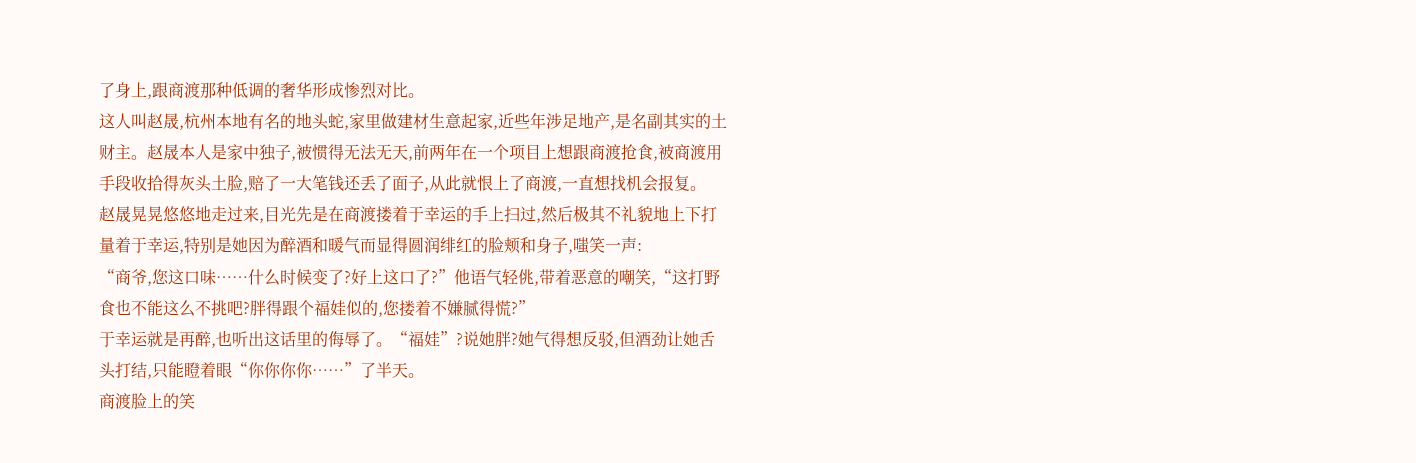了身上,跟商渡那种低调的奢华形成惨烈对比。
这人叫赵晟,杭州本地有名的地头蛇,家里做建材生意起家,近些年涉足地产,是名副其实的土财主。赵晟本人是家中独子,被惯得无法无天,前两年在一个项目上想跟商渡抢食,被商渡用手段收拾得灰头土脸,赔了一大笔钱还丢了面子,从此就恨上了商渡,一直想找机会报复。
赵晟晃晃悠悠地走过来,目光先是在商渡搂着于幸运的手上扫过,然后极其不礼貌地上下打量着于幸运,特别是她因为醉酒和暖气而显得圆润绯红的脸颊和身子,嗤笑一声:
“商爷,您这口味……什么时候变了?好上这口了?”他语气轻佻,带着恶意的嘲笑,“这打野食也不能这么不挑吧?胖得跟个福娃似的,您搂着不嫌腻得慌?”
于幸运就是再醉,也听出这话里的侮辱了。“福娃”?说她胖?她气得想反驳,但酒劲让她舌头打结,只能瞪着眼“你你你你……”了半天。
商渡脸上的笑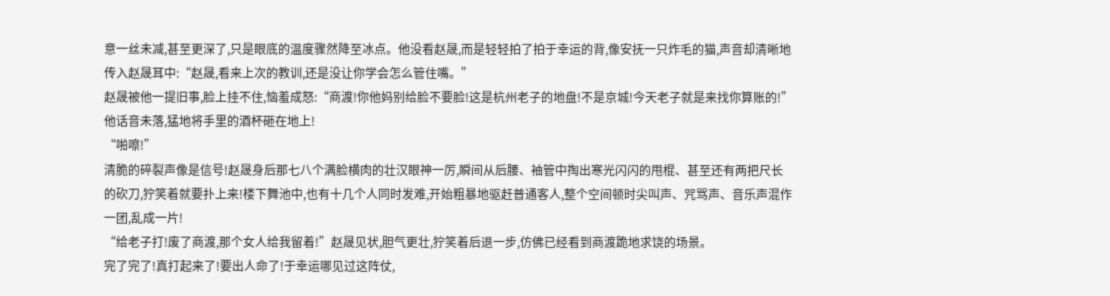意一丝未减,甚至更深了,只是眼底的温度骤然降至冰点。他没看赵晟,而是轻轻拍了拍于幸运的背,像安抚一只炸毛的猫,声音却清晰地传入赵晟耳中:“赵晟,看来上次的教训,还是没让你学会怎么管住嘴。”
赵晟被他一提旧事,脸上挂不住,恼羞成怒:“商渡!你他妈别给脸不要脸!这是杭州老子的地盘!不是京城!今天老子就是来找你算账的!”他话音未落,猛地将手里的酒杯砸在地上!
“啪嚓!”
清脆的碎裂声像是信号!赵晟身后那七八个满脸横肉的壮汉眼神一厉,瞬间从后腰、袖管中掏出寒光闪闪的甩棍、甚至还有两把尺长的砍刀,狞笑着就要扑上来!楼下舞池中,也有十几个人同时发难,开始粗暴地驱赶普通客人,整个空间顿时尖叫声、咒骂声、音乐声混作一团,乱成一片!
“给老子打!废了商渡,那个女人给我留着!”赵晟见状,胆气更壮,狞笑着后退一步,仿佛已经看到商渡跪地求饶的场景。
完了完了!真打起来了!要出人命了!于幸运哪见过这阵仗,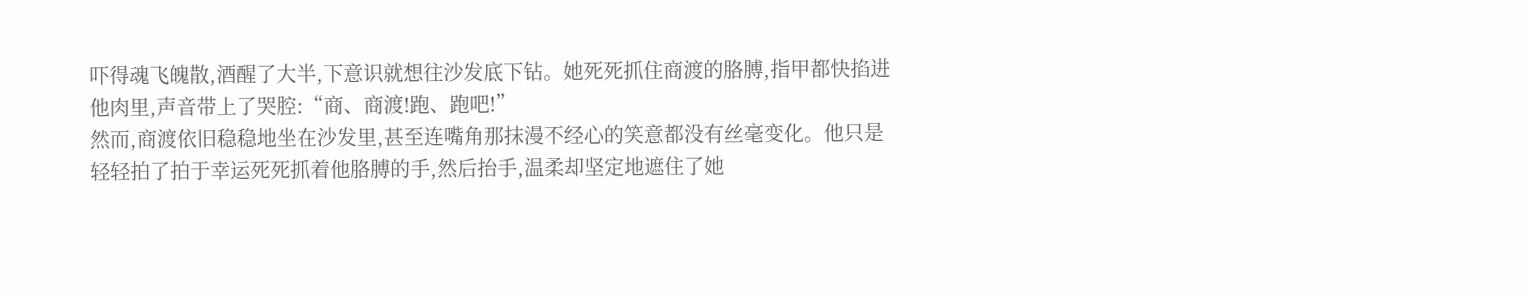吓得魂飞魄散,酒醒了大半,下意识就想往沙发底下钻。她死死抓住商渡的胳膊,指甲都快掐进他肉里,声音带上了哭腔:“商、商渡!跑、跑吧!”
然而,商渡依旧稳稳地坐在沙发里,甚至连嘴角那抹漫不经心的笑意都没有丝毫变化。他只是轻轻拍了拍于幸运死死抓着他胳膊的手,然后抬手,温柔却坚定地遮住了她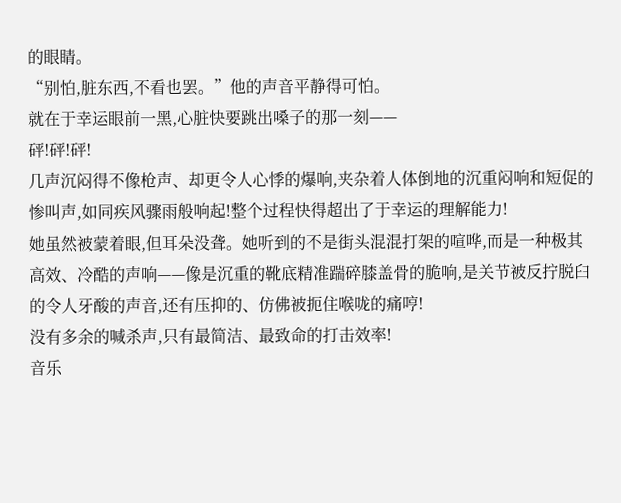的眼睛。
“别怕,脏东西,不看也罢。”他的声音平静得可怕。
就在于幸运眼前一黑,心脏快要跳出嗓子的那一刻——
砰!砰!砰!
几声沉闷得不像枪声、却更令人心悸的爆响,夹杂着人体倒地的沉重闷响和短促的惨叫声,如同疾风骤雨般响起!整个过程快得超出了于幸运的理解能力!
她虽然被蒙着眼,但耳朵没聋。她听到的不是街头混混打架的喧哗,而是一种极其高效、冷酷的声响——像是沉重的靴底精准踹碎膝盖骨的脆响,是关节被反拧脱臼的令人牙酸的声音,还有压抑的、仿佛被扼住喉咙的痛哼!
没有多余的喊杀声,只有最简洁、最致命的打击效率!
音乐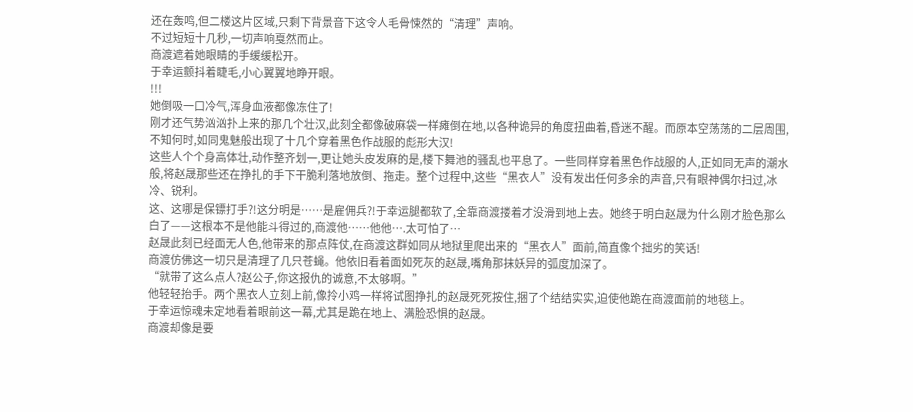还在轰鸣,但二楼这片区域,只剩下背景音下这令人毛骨悚然的“清理”声响。
不过短短十几秒,一切声响戛然而止。
商渡遮着她眼睛的手缓缓松开。
于幸运颤抖着睫毛,小心翼翼地睁开眼。
!!!
她倒吸一口冷气,浑身血液都像冻住了!
刚才还气势汹汹扑上来的那几个壮汉,此刻全都像破麻袋一样瘫倒在地,以各种诡异的角度扭曲着,昏迷不醒。而原本空荡荡的二层周围,不知何时,如同鬼魅般出现了十几个穿着黑色作战服的彪形大汉!
这些人个个身高体壮,动作整齐划一,更让她头皮发麻的是,楼下舞池的骚乱也平息了。一些同样穿着黑色作战服的人,正如同无声的潮水般,将赵晟那些还在挣扎的手下干脆利落地放倒、拖走。整个过程中,这些“黑衣人”没有发出任何多余的声音,只有眼神偶尔扫过,冰冷、锐利。
这、这哪是保镖打手?!这分明是……是雇佣兵?!于幸运腿都软了,全靠商渡搂着才没滑到地上去。她终于明白赵晟为什么刚才脸色那么白了——这根本不是他能斗得过的,商渡他……他他….太可怕了…
赵晟此刻已经面无人色,他带来的那点阵仗,在商渡这群如同从地狱里爬出来的“黑衣人”面前,简直像个拙劣的笑话!
商渡仿佛这一切只是清理了几只苍蝇。他依旧看着面如死灰的赵晟,嘴角那抹妖异的弧度加深了。
“就带了这么点人?赵公子,你这报仇的诚意,不太够啊。”
他轻轻抬手。两个黑衣人立刻上前,像拎小鸡一样将试图挣扎的赵晟死死按住,捆了个结结实实,迫使他跪在商渡面前的地毯上。
于幸运惊魂未定地看着眼前这一幕,尤其是跪在地上、满脸恐惧的赵晟。
商渡却像是要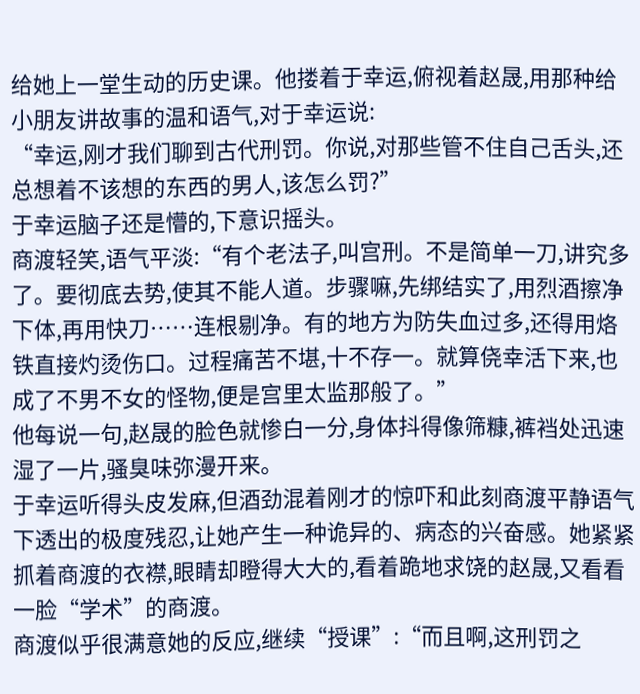给她上一堂生动的历史课。他搂着于幸运,俯视着赵晟,用那种给小朋友讲故事的温和语气,对于幸运说:
“幸运,刚才我们聊到古代刑罚。你说,对那些管不住自己舌头,还总想着不该想的东西的男人,该怎么罚?”
于幸运脑子还是懵的,下意识摇头。
商渡轻笑,语气平淡:“有个老法子,叫宫刑。不是简单一刀,讲究多了。要彻底去势,使其不能人道。步骤嘛,先绑结实了,用烈酒擦净下体,再用快刀……连根剔净。有的地方为防失血过多,还得用烙铁直接灼烫伤口。过程痛苦不堪,十不存一。就算侥幸活下来,也成了不男不女的怪物,便是宫里太监那般了。”
他每说一句,赵晟的脸色就惨白一分,身体抖得像筛糠,裤裆处迅速湿了一片,骚臭味弥漫开来。
于幸运听得头皮发麻,但酒劲混着刚才的惊吓和此刻商渡平静语气下透出的极度残忍,让她产生一种诡异的、病态的兴奋感。她紧紧抓着商渡的衣襟,眼睛却瞪得大大的,看着跪地求饶的赵晟,又看看一脸“学术”的商渡。
商渡似乎很满意她的反应,继续“授课”:“而且啊,这刑罚之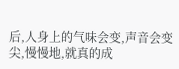后,人身上的气味会变,声音会变尖,慢慢地,就真的成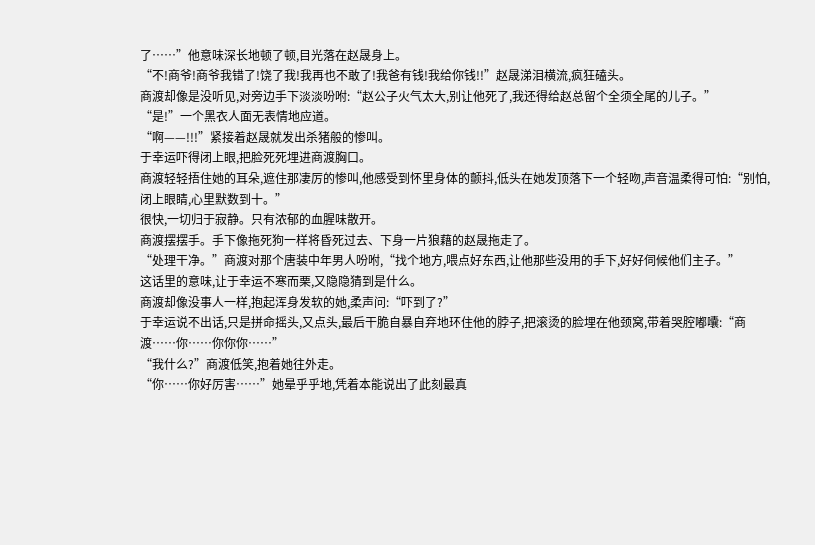了……”他意味深长地顿了顿,目光落在赵晟身上。
“不!商爷!商爷我错了!饶了我!我再也不敢了!我爸有钱!我给你钱!!”赵晟涕泪横流,疯狂磕头。
商渡却像是没听见,对旁边手下淡淡吩咐:“赵公子火气太大,别让他死了,我还得给赵总留个全须全尾的儿子。”
“是!”一个黑衣人面无表情地应道。
“啊——!!!”紧接着赵晟就发出杀猪般的惨叫。
于幸运吓得闭上眼,把脸死死埋进商渡胸口。
商渡轻轻捂住她的耳朵,遮住那凄厉的惨叫,他感受到怀里身体的颤抖,低头在她发顶落下一个轻吻,声音温柔得可怕:“别怕,闭上眼睛,心里默数到十。”
很快,一切归于寂静。只有浓郁的血腥味散开。
商渡摆摆手。手下像拖死狗一样将昏死过去、下身一片狼藉的赵晟拖走了。
“处理干净。”商渡对那个唐装中年男人吩咐,“找个地方,喂点好东西,让他那些没用的手下,好好伺候他们主子。”
这话里的意味,让于幸运不寒而栗,又隐隐猜到是什么。
商渡却像没事人一样,抱起浑身发软的她,柔声问:“吓到了?”
于幸运说不出话,只是拼命摇头,又点头,最后干脆自暴自弃地环住他的脖子,把滚烫的脸埋在他颈窝,带着哭腔嘟囔:“商渡……你……你你你……”
“我什么?”商渡低笑,抱着她往外走。
“你……你好厉害……”她晕乎乎地,凭着本能说出了此刻最真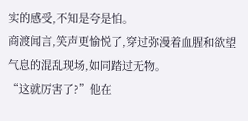实的感受,不知是夸是怕。
商渡闻言,笑声更愉悦了,穿过弥漫着血腥和欲望气息的混乱现场,如同踏过无物。
“这就厉害了?”他在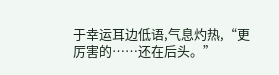于幸运耳边低语,气息灼热,“更厉害的……还在后头。”